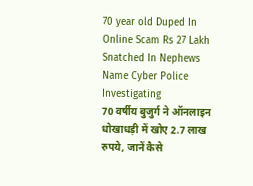70 year old Duped In Online Scam Rs 27 Lakh Snatched In Nephews Name Cyber Police Investigating
70 वर्षीय बुजुर्ग ने ऑनलाइन धोखाधड़ी में खोए 2.7 लाख रुपये, जानें कैसे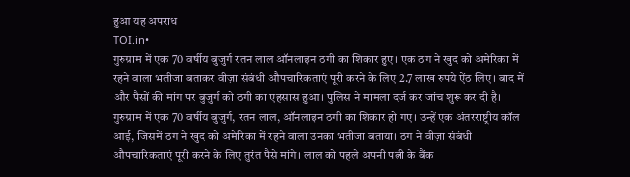हुआ यह अपराध
TOI.in•
गुरुग्राम में एक 70 वर्षीय बुजुर्ग रतन लाल ऑनलाइन ठगी का शिकार हुए। एक ठग ने खुद को अमेरिका में रहने वाला भतीजा बताकर वीज़ा संबंधी औपचारिकताएं पूरी करने के लिए 2.7 लाख रुपये ऐंठ लिए। बाद में और पैसों की मांग पर बुजुर्ग को ठगी का एहसास हुआ। पुलिस ने मामला दर्ज कर जांच शुरू कर दी है।
गुरुग्राम में एक 70 वर्षीय बुजुर्ग, रतन लाल, ऑनलाइन ठगी का शिकार हो गए। उन्हें एक अंतरराष्ट्रीय कॉल आई, जिसमें ठग ने खुद को अमेरिका में रहने वाला उनका भतीजा बताया। ठग ने वीज़ा संबंधी औपचारिकताएं पूरी करने के लिए तुरंत पैसे मांगे। लाल को पहले अपनी पत्नी के बैंक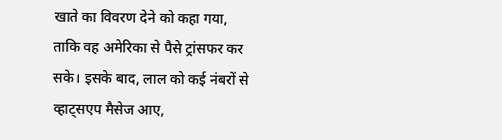खाते का विवरण देने को कहा गया, ताकि वह अमेरिका से पैसे ट्रांसफर कर सके। इसके बाद, लाल को कई नंबरों से व्हाट्सएप मैसेज आए,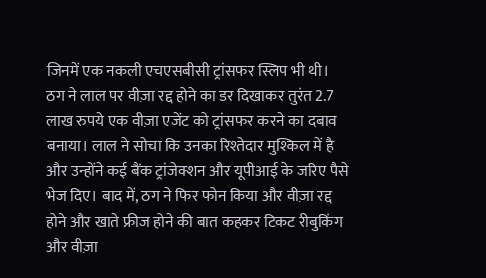जिनमें एक नकली एचएसबीसी ट्रांसफर स्लिप भी थी। ठग ने लाल पर वीज़ा रद्द होने का डर दिखाकर तुरंत 2.7 लाख रुपये एक वीज़ा एजेंट को ट्रांसफर करने का दबाव बनाया। लाल ने सोचा कि उनका रिश्तेदार मुश्किल में है और उन्होंने कई बैंक ट्रांजेक्शन और यूपीआई के जरिए पैसे भेज दिए। बाद में, ठग ने फिर फोन किया और वीज़ा रद्द होने और खाते फ्रीज होने की बात कहकर टिकट रीबुकिंग और वीज़ा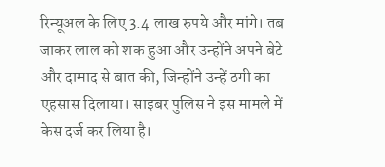रिन्यूअल के लिए 3.4 लाख रुपये और मांगे। तब जाकर लाल को शक हुआ और उन्होंने अपने बेटे और दामाद से बात की, जिन्होंने उन्हें ठगी का एहसास दिलाया। साइबर पुलिस ने इस मामले में केस दर्ज कर लिया है।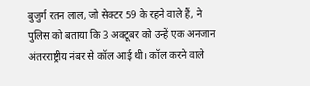बुजुर्ग रतन लाल, जो सेक्टर 59 के रहने वाले हैं, ने पुलिस को बताया कि 3 अक्टूबर को उन्हें एक अनजान अंतरराष्ट्रीय नंबर से कॉल आई थी। कॉल करने वाले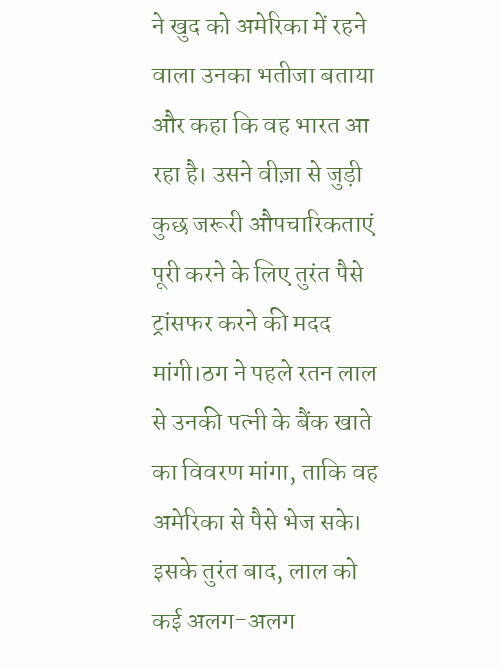ने खुद को अमेरिका में रहने वाला उनका भतीजा बताया और कहा कि वह भारत आ रहा है। उसने वीज़ा से जुड़ी कुछ जरूरी औपचारिकताएं पूरी करने के लिए तुरंत पैसे ट्रांसफर करने की मदद मांगी।ठग ने पहले रतन लाल से उनकी पत्नी के बैंक खाते का विवरण मांगा, ताकि वह अमेरिका से पैसे भेज सके। इसके तुरंत बाद, लाल को कई अलग-अलग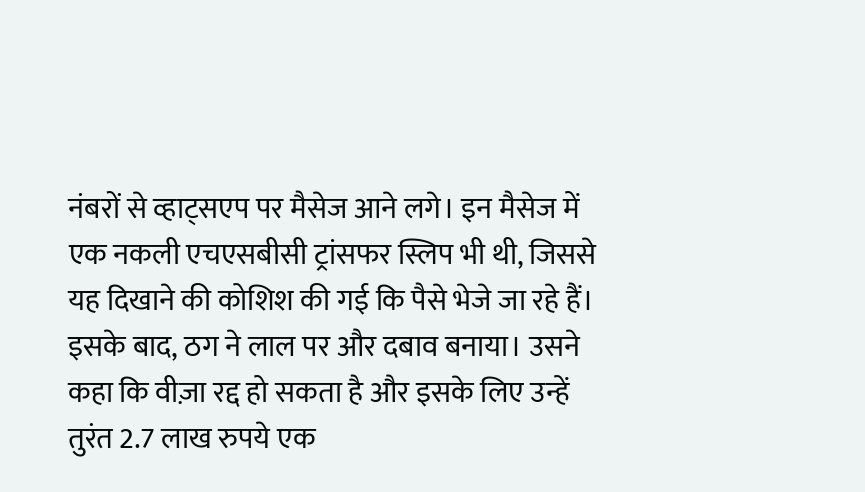नंबरों से व्हाट्सएप पर मैसेज आने लगे। इन मैसेज में एक नकली एचएसबीसी ट्रांसफर स्लिप भी थी, जिससे यह दिखाने की कोशिश की गई कि पैसे भेजे जा रहे हैं।
इसके बाद, ठग ने लाल पर और दबाव बनाया। उसने कहा कि वीज़ा रद्द हो सकता है और इसके लिए उन्हें तुरंत 2.7 लाख रुपये एक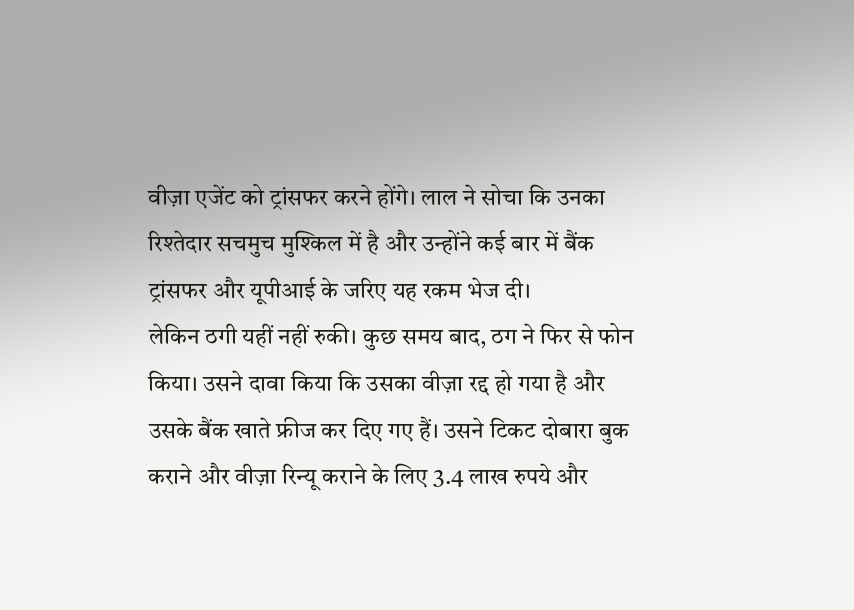वीज़ा एजेंट को ट्रांसफर करने होंगे। लाल ने सोचा कि उनका रिश्तेदार सचमुच मुश्किल में है और उन्होंने कई बार में बैंक ट्रांसफर और यूपीआई के जरिए यह रकम भेज दी।
लेकिन ठगी यहीं नहीं रुकी। कुछ समय बाद, ठग ने फिर से फोन किया। उसने दावा किया कि उसका वीज़ा रद्द हो गया है और उसके बैंक खाते फ्रीज कर दिए गए हैं। उसने टिकट दोबारा बुक कराने और वीज़ा रिन्यू कराने के लिए 3.4 लाख रुपये और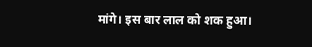मांगे। इस बार लाल को शक हुआ।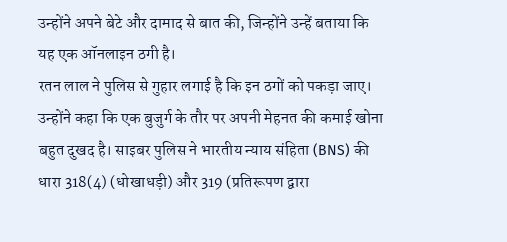उन्होंने अपने बेटे और दामाद से बात की, जिन्होंने उन्हें बताया कि यह एक ऑनलाइन ठगी है।
रतन लाल ने पुलिस से गुहार लगाई है कि इन ठगों को पकड़ा जाए। उन्होंने कहा कि एक बुजुर्ग के तौर पर अपनी मेहनत की कमाई खोना बहुत दुखद है। साइबर पुलिस ने भारतीय न्याय संहिता (BNS) की धारा 318(4) (धोखाधड़ी) और 319 (प्रतिरूपण द्वारा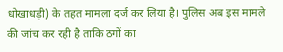धोखाधड़ी) के तहत मामला दर्ज कर लिया है। पुलिस अब इस मामले की जांच कर रही है ताकि ठगों का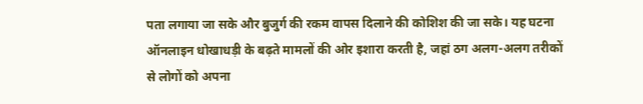पता लगाया जा सके और बुजुर्ग की रकम वापस दिलाने की कोशिश की जा सके। यह घटना ऑनलाइन धोखाधड़ी के बढ़ते मामलों की ओर इशारा करती है, जहां ठग अलग-अलग तरीकों से लोगों को अपना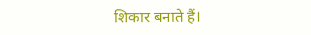शिकार बनाते हैं।